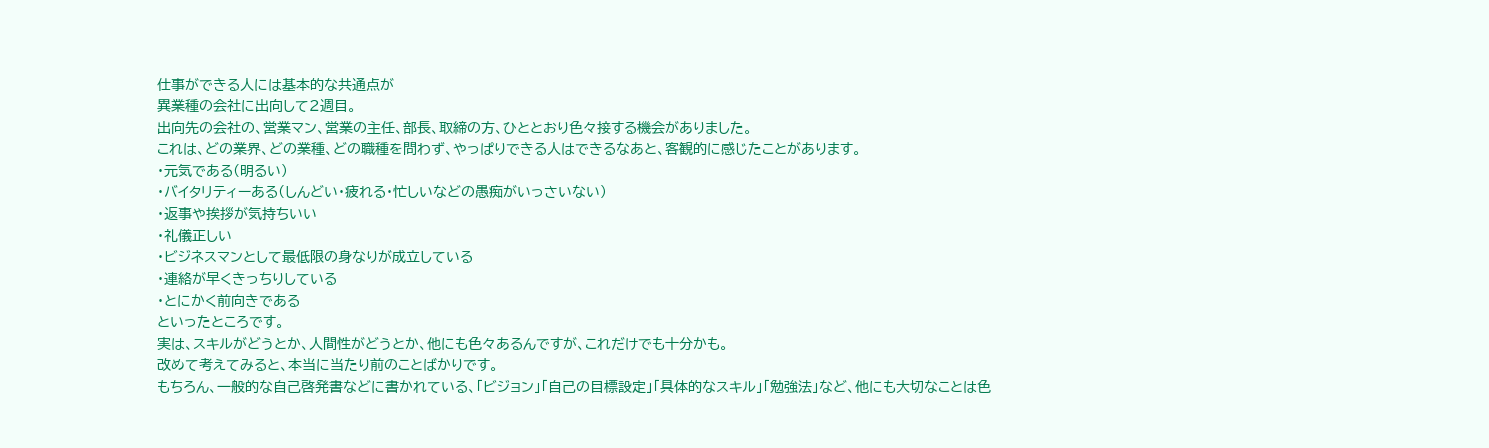仕事ができる人には基本的な共通点が
異業種の会社に出向して2週目。
出向先の会社の、営業マン、営業の主任、部長、取締の方、ひととおり色々接する機会がありました。
これは、どの業界、どの業種、どの職種を問わず、やっぱりできる人はできるなあと、客観的に感じたことがあります。
・元気である(明るい)
・バイタリティーある(しんどい・疲れる・忙しいなどの愚痴がいっさいない)
・返事や挨拶が気持ちいい
・礼儀正しい
・ビジネスマンとして最低限の身なりが成立している
・連絡が早くきっちりしている
・とにかく前向きである
といったところです。
実は、スキルがどうとか、人間性がどうとか、他にも色々あるんですが、これだけでも十分かも。
改めて考えてみると、本当に当たり前のことばかりです。
もちろん、一般的な自己啓発書などに書かれている、「ビジョン」「自己の目標設定」「具体的なスキル」「勉強法」など、他にも大切なことは色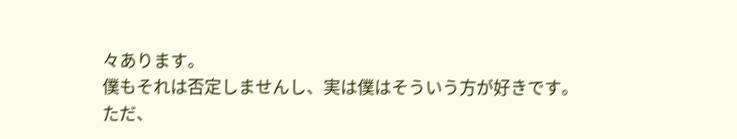々あります。
僕もそれは否定しませんし、実は僕はそういう方が好きです。
ただ、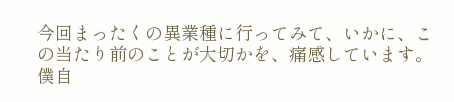今回まったくの異業種に行ってみて、いかに、この当たり前のことが大切かを、痛感しています。
僕自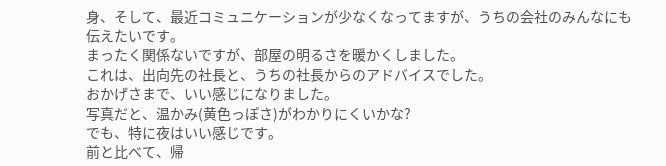身、そして、最近コミュニケーションが少なくなってますが、うちの会社のみんなにも伝えたいです。
まったく関係ないですが、部屋の明るさを暖かくしました。
これは、出向先の社長と、うちの社長からのアドバイスでした。
おかげさまで、いい感じになりました。
写真だと、温かみ(黄色っぽさ)がわかりにくいかな?
でも、特に夜はいい感じです。
前と比べて、帰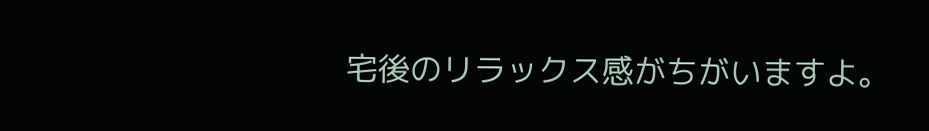宅後のリラックス感がちがいますよ。